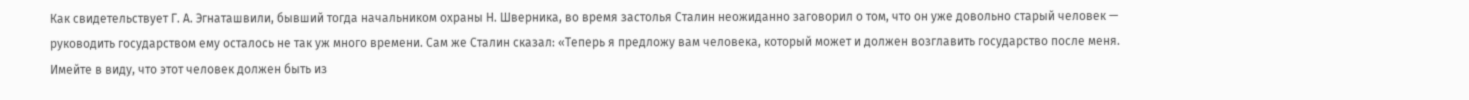Как свидетельствует Г. А. Эгнаташвили, бывший тогда начальником охраны Н. Шверника, во время застолья Сталин неожиданно заговорил о том, что он уже довольно старый человек — руководить государством ему осталось не так уж много времени. Сам же Сталин сказал: «Теперь я предложу вам человека, который может и должен возглавить государство после меня. Имейте в виду, что этот человек должен быть из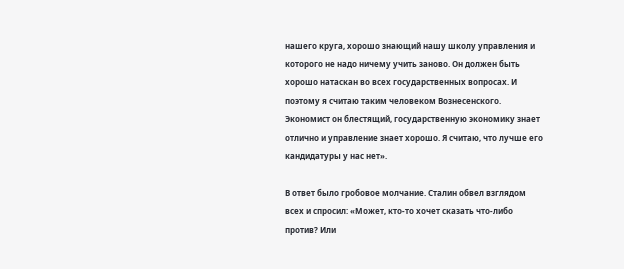нашего круга, хорошо знающий нашу школу управления и которого не надо ничему учить заново. Он должен быть хорошо натаскан во всех государственных вопросах. И поэтому я считаю таким человеком Вознесенского. Экономист он блестящий, государственную экономику знает отлично и управление знает хорошо. Я считаю, что лучше его кандидатуры у нас нет».

В ответ было гробовое молчание. Сталин обвел взглядом всех и спросил: «Может, кто-то хочет сказать что-либо против? Или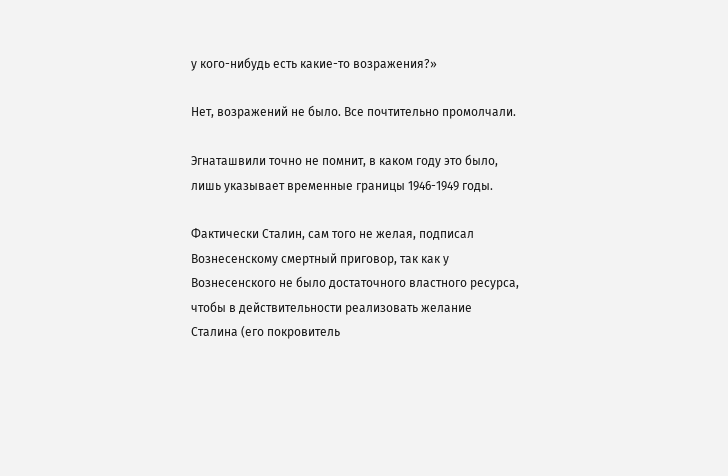у кого-нибудь есть какие-то возражения?»

Нет, возражений не было. Все почтительно промолчали.

Эгнаташвили точно не помнит, в каком году это было, лишь указывает временные границы 1946-1949 годы.

Фактически Сталин, сам того не желая, подписал Вознесенскому смертный приговор, так как у Вознесенского не было достаточного властного ресурса, чтобы в действительности реализовать желание Сталина (его покровитель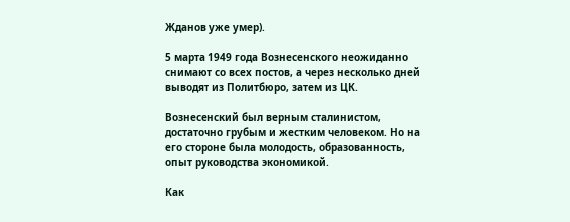Жданов уже умер).

5 марта 1949 года Вознесенского неожиданно снимают со всех постов, а через несколько дней выводят из Политбюро, затем из ЦК.

Вознесенский был верным сталинистом, достаточно грубым и жестким человеком. Но на его стороне была молодость, образованность, опыт руководства экономикой.

Как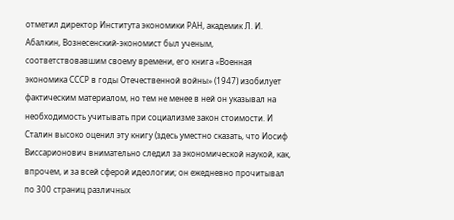отметил директор Института экономики РАН, академик Л. И. Абалкин, Вознесенский-экономист был ученым, соответствовавшим своему времени, его книга «Военная экономика СССР в годы Отечественной войны» (1947) изобилует фактическим материалом, но тем не менее в ней он указывал на необходимость учитывать при социализме закон стоимости. И Сталин высоко оценил эту книгу (здесь уместно сказать, что Иосиф Виссарионович внимательно следил за экономической наукой, как, впрочем, и за всей сферой идеологии; он ежедневно прочитывал по 300 страниц различных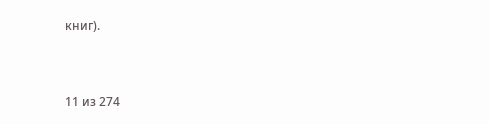книг).



11 из 274